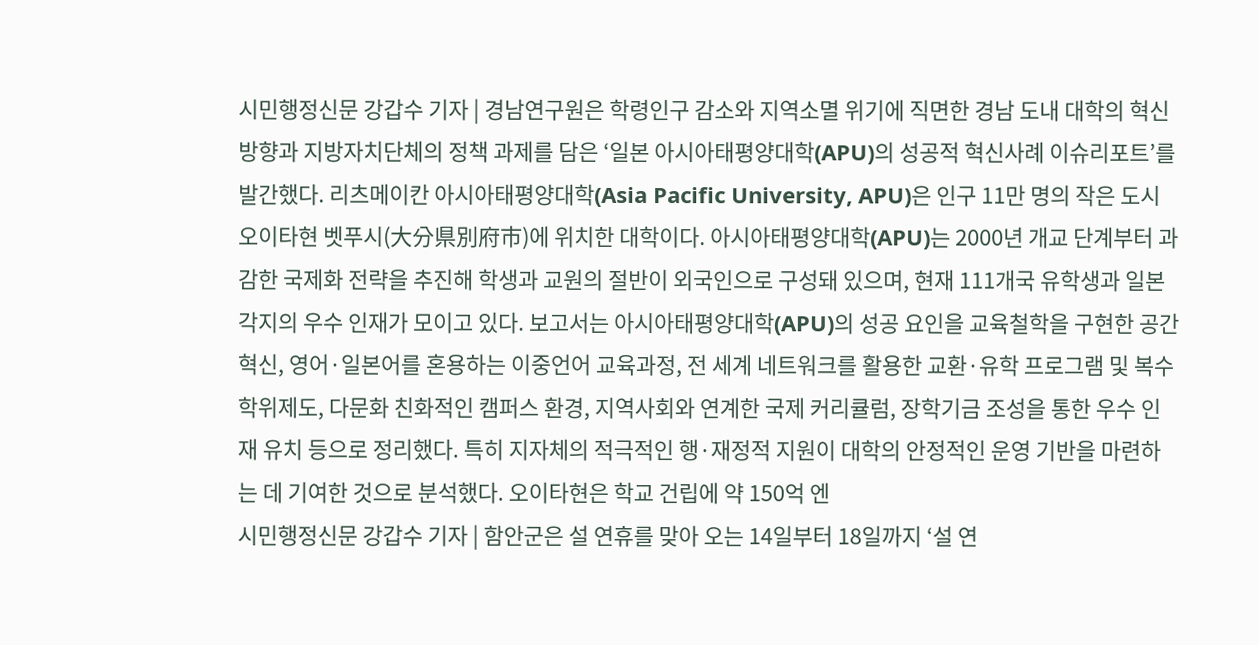시민행정신문 강갑수 기자 | 경남연구원은 학령인구 감소와 지역소멸 위기에 직면한 경남 도내 대학의 혁신 방향과 지방자치단체의 정책 과제를 담은 ‘일본 아시아태평양대학(APU)의 성공적 혁신사례 이슈리포트’를 발간했다. 리츠메이칸 아시아태평양대학(Asia Pacific University, APU)은 인구 11만 명의 작은 도시 오이타현 벳푸시(大分県別府市)에 위치한 대학이다. 아시아태평양대학(APU)는 2000년 개교 단계부터 과감한 국제화 전략을 추진해 학생과 교원의 절반이 외국인으로 구성돼 있으며, 현재 111개국 유학생과 일본 각지의 우수 인재가 모이고 있다. 보고서는 아시아태평양대학(APU)의 성공 요인을 교육철학을 구현한 공간 혁신, 영어·일본어를 혼용하는 이중언어 교육과정, 전 세계 네트워크를 활용한 교환·유학 프로그램 및 복수 학위제도, 다문화 친화적인 캠퍼스 환경, 지역사회와 연계한 국제 커리큘럼, 장학기금 조성을 통한 우수 인재 유치 등으로 정리했다. 특히 지자체의 적극적인 행·재정적 지원이 대학의 안정적인 운영 기반을 마련하는 데 기여한 것으로 분석했다. 오이타현은 학교 건립에 약 150억 엔
시민행정신문 강갑수 기자 | 함안군은 설 연휴를 맞아 오는 14일부터 18일까지 ‘설 연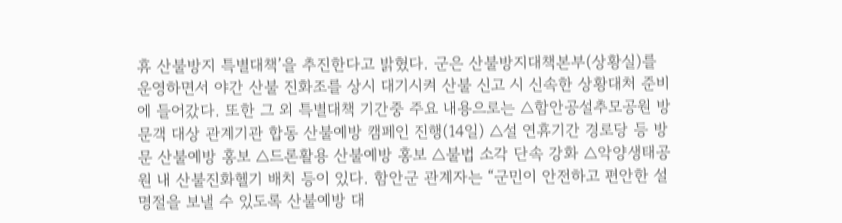휴 산불방지 특별대책’을 추진한다고 밝혔다. 군은 산불방지대책본부(상황실)를 운영하면서 야간 산불 진화조를 상시 대기시켜 산불 신고 시 신속한 상황대처 준비에 들어갔다. 또한 그 외 특별대책 기간중 주요 내용으로는 △함안공설추모공원 방문객 대상 관계기관 합동 산불예방 캠페인 진행(14일) △설 연휴기간 경로당 등 방문 산불예방 홍보 △드론활용 산불예방 홍보 △불법 소각 단속 강화 △악양생태공원 내 산불진화헬기 배치 등이 있다. 함안군 관계자는 “군민이 안전하고 편안한 설 명절을 보낼 수 있도록 산불예방 대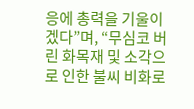응에 총력을 기울이겠다”며, “무심코 버린 화목재 및 소각으로 인한 불씨 비화로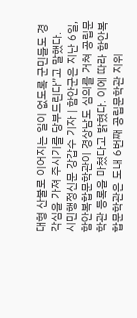대형 산불로 이어지는 일이 없도록 군민들도 경각심을 가져 주시기를 당부드린다”고 말했다.
시민행정신문 강갑수 기자 | 함안군은 지난 6일, 함안복합문학관이 경상남도 심의를 거쳐 공립문학관 등록을 마쳤다고 밝혔다. 이에 따라 함안복합문학관은 도내 6번째 공립문학관 지위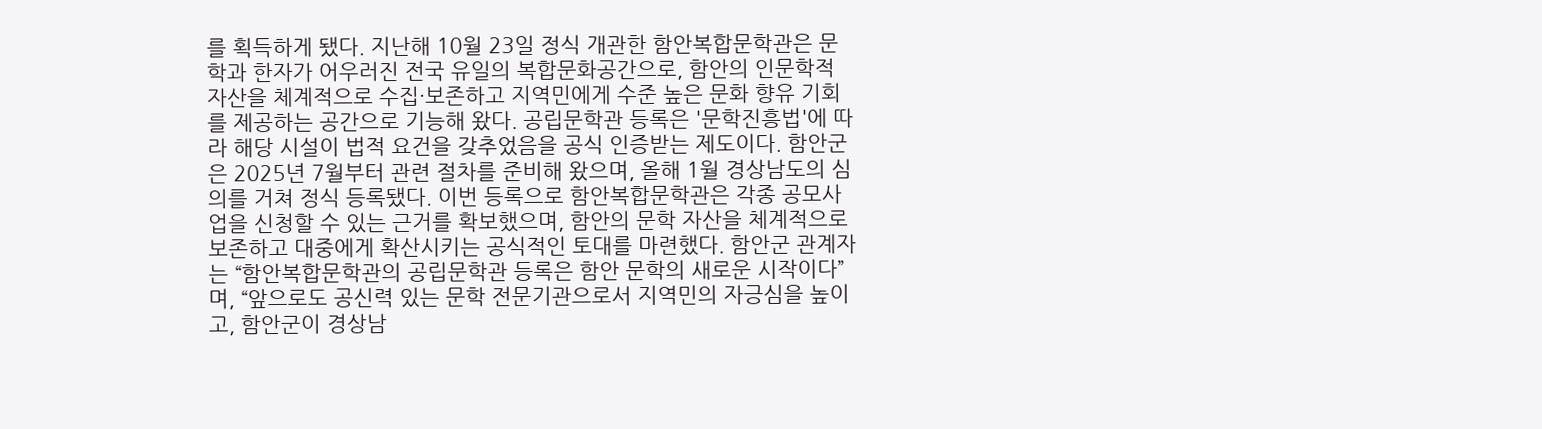를 획득하게 됐다. 지난해 10월 23일 정식 개관한 함안복합문학관은 문학과 한자가 어우러진 전국 유일의 복합문화공간으로, 함안의 인문학적 자산을 체계적으로 수집·보존하고 지역민에게 수준 높은 문화 향유 기회를 제공하는 공간으로 기능해 왔다. 공립문학관 등록은 '문학진흥법'에 따라 해당 시설이 법적 요건을 갖추었음을 공식 인증받는 제도이다. 함안군은 2025년 7월부터 관련 절차를 준비해 왔으며, 올해 1월 경상남도의 심의를 거쳐 정식 등록됐다. 이번 등록으로 함안복합문학관은 각종 공모사업을 신청할 수 있는 근거를 확보했으며, 함안의 문학 자산을 체계적으로 보존하고 대중에게 확산시키는 공식적인 토대를 마련했다. 함안군 관계자는 “함안복합문학관의 공립문학관 등록은 함안 문학의 새로운 시작이다”며, “앞으로도 공신력 있는 문학 전문기관으로서 지역민의 자긍심을 높이고, 함안군이 경상남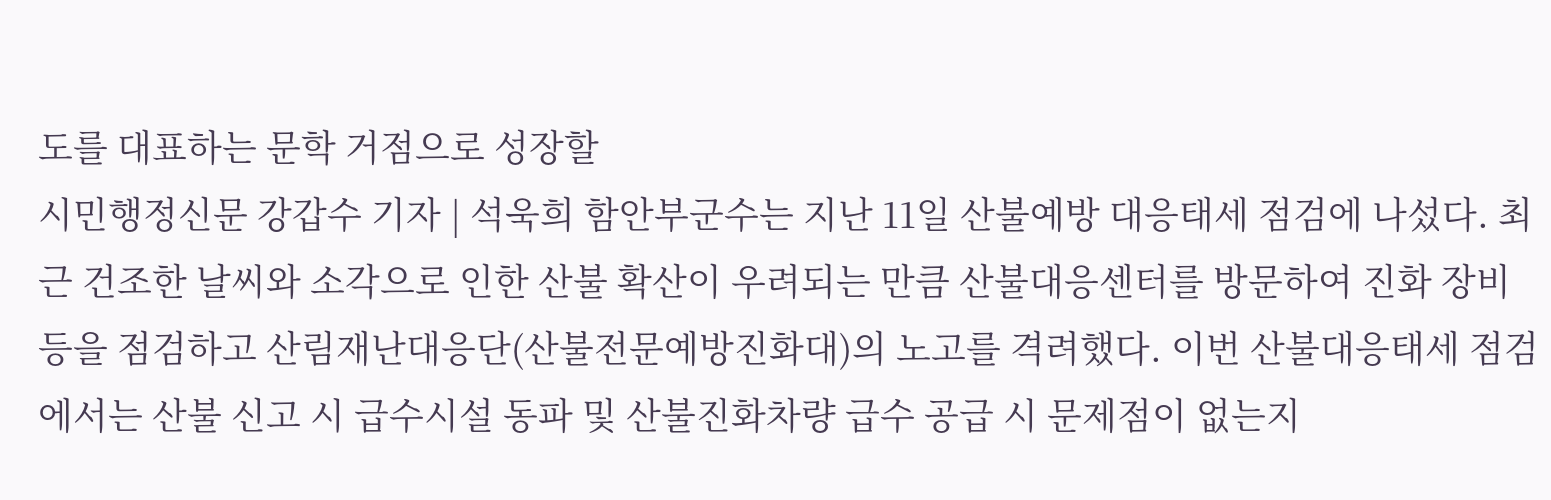도를 대표하는 문학 거점으로 성장할
시민행정신문 강갑수 기자 | 석욱희 함안부군수는 지난 11일 산불예방 대응태세 점검에 나섰다. 최근 건조한 날씨와 소각으로 인한 산불 확산이 우려되는 만큼 산불대응센터를 방문하여 진화 장비 등을 점검하고 산림재난대응단(산불전문예방진화대)의 노고를 격려했다. 이번 산불대응태세 점검에서는 산불 신고 시 급수시설 동파 및 산불진화차량 급수 공급 시 문제점이 없는지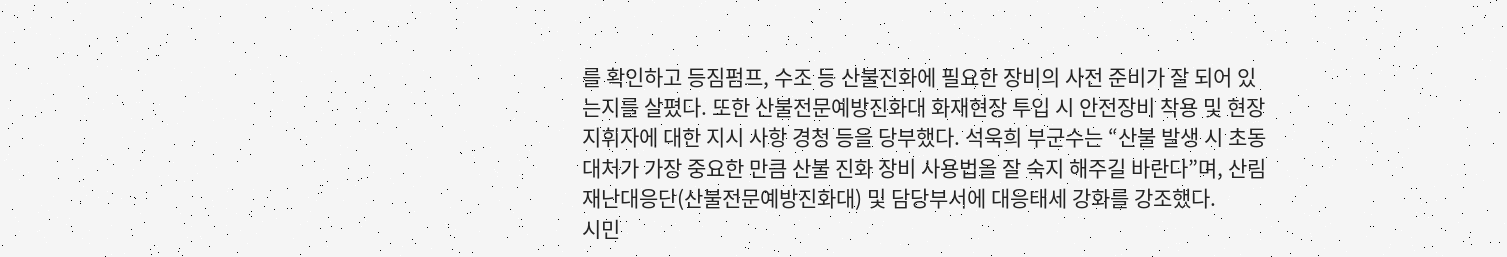를 확인하고 등짐펌프, 수조 등 산불진화에 필요한 장비의 사전 준비가 잘 되어 있는지를 살폈다. 또한 산불전문예방진화대 화재현장 투입 시 안전장비 착용 및 현장 지휘자에 대한 지시 사항 경청 등을 당부했다. 석욱희 부군수는 “산불 발생 시 초동대처가 가장 중요한 만큼 산불 진화 장비 사용법을 잘 숙지 해주길 바란다”며, 산림재난대응단(산불전문예방진화대) 및 담당부서에 대응태세 강화를 강조했다.
시민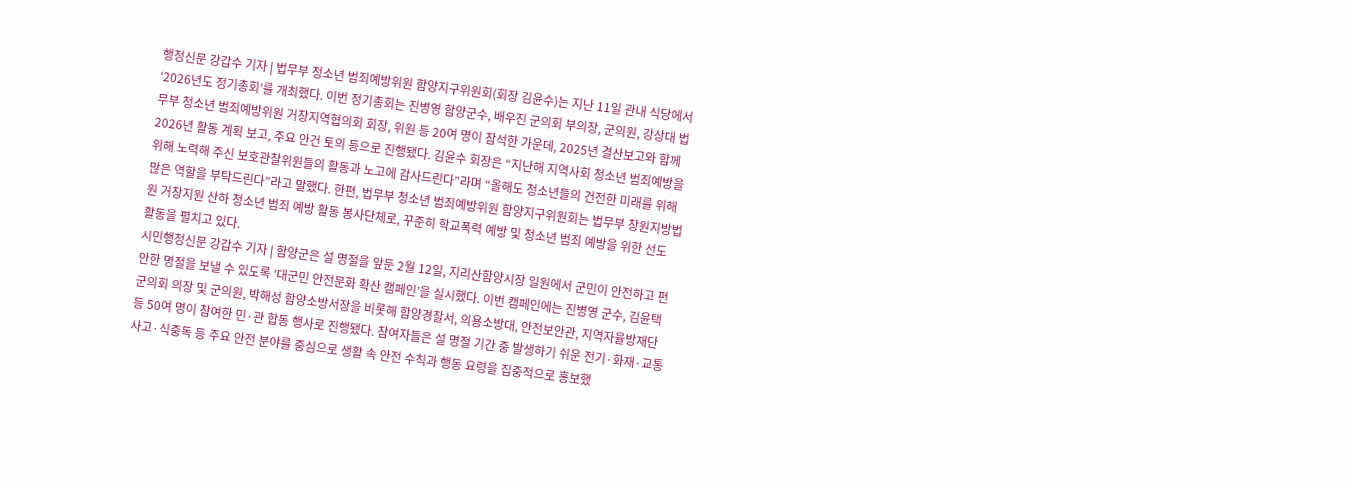행정신문 강갑수 기자 | 법무부 청소년 범죄예방위원 함양지구위원회(회장 김윤수)는 지난 11일 관내 식당에서 ‘2026년도 정기총회’를 개최했다. 이번 정기총회는 진병영 함양군수, 배우진 군의회 부의장, 군의원, 강상대 법무부 청소년 범죄예방위원 거창지역협의회 회장, 위원 등 20여 명이 참석한 가운데, 2025년 결산보고와 함께 2026년 활동 계획 보고, 주요 안건 토의 등으로 진행됐다. 김윤수 회장은 “지난해 지역사회 청소년 범죄예방을 위해 노력해 주신 보호관찰위원들의 활동과 노고에 감사드린다”라며 “올해도 청소년들의 건전한 미래를 위해 많은 역할을 부탁드린다”라고 말했다. 한편, 법무부 청소년 범죄예방위원 함양지구위원회는 법무부 창원지방법원 거창지원 산하 청소년 범죄 예방 활동 봉사단체로, 꾸준히 학교폭력 예방 및 청소년 범죄 예방을 위한 선도 활동을 펼치고 있다.
시민행정신문 강갑수 기자 | 함양군은 설 명절을 앞둔 2월 12일, 지리산함양시장 일원에서 군민이 안전하고 편안한 명절을 보낼 수 있도록 ‘대군민 안전문화 확산 캠페인’을 실시했다. 이번 캠페인에는 진병영 군수, 김윤택 군의회 의장 및 군의원, 박해성 함양소방서장을 비롯해 함양경찰서, 의용소방대, 안전보안관, 지역자율방재단 등 50여 명이 참여한 민·관 합동 행사로 진행됐다. 참여자들은 설 명절 기간 중 발생하기 쉬운 전기·화재·교통사고·식중독 등 주요 안전 분야를 중심으로 생활 속 안전 수칙과 행동 요령을 집중적으로 홍보했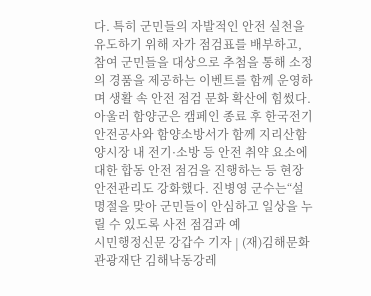다. 특히 군민들의 자발적인 안전 실천을 유도하기 위해 자가 점검표를 배부하고, 참여 군민들을 대상으로 추첨을 통해 소정의 경품을 제공하는 이벤트를 함께 운영하며 생활 속 안전 점검 문화 확산에 힘썼다. 아울러 함양군은 캠페인 종료 후 한국전기안전공사와 함양소방서가 함께 지리산함양시장 내 전기·소방 등 안전 취약 요소에 대한 합동 안전 점검을 진행하는 등 현장 안전관리도 강화했다. 진병영 군수는“설 명절을 맞아 군민들이 안심하고 일상을 누릴 수 있도록 사전 점검과 예
시민행정신문 강갑수 기자 | (재)김해문화관광재단 김해낙동강레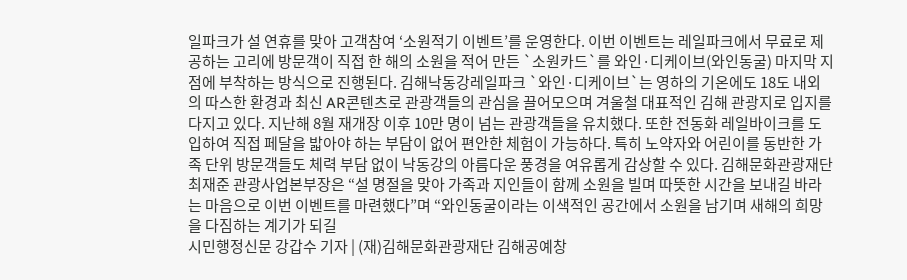일파크가 설 연휴를 맞아 고객참여 ‘소원적기 이벤트’를 운영한다. 이번 이벤트는 레일파크에서 무료로 제공하는 고리에 방문객이 직접 한 해의 소원을 적어 만든 `소원카드`를 와인·디케이브(와인동굴) 마지막 지점에 부착하는 방식으로 진행된다. 김해낙동강레일파크 `와인·디케이브`는 영하의 기온에도 18도 내외의 따스한 환경과 최신 AR콘텐츠로 관광객들의 관심을 끌어모으며 겨울철 대표적인 김해 관광지로 입지를 다지고 있다. 지난해 8월 재개장 이후 10만 명이 넘는 관광객들을 유치했다. 또한 전동화 레일바이크를 도입하여 직접 페달을 밟아야 하는 부담이 없어 편안한 체험이 가능하다. 특히 노약자와 어린이를 동반한 가족 단위 방문객들도 체력 부담 없이 낙동강의 아름다운 풍경을 여유롭게 감상할 수 있다. 김해문화관광재단 최재준 관광사업본부장은 “설 명절을 맞아 가족과 지인들이 함께 소원을 빌며 따뜻한 시간을 보내길 바라는 마음으로 이번 이벤트를 마련했다”며 “와인동굴이라는 이색적인 공간에서 소원을 남기며 새해의 희망을 다짐하는 계기가 되길
시민행정신문 강갑수 기자 | (재)김해문화관광재단 김해공예창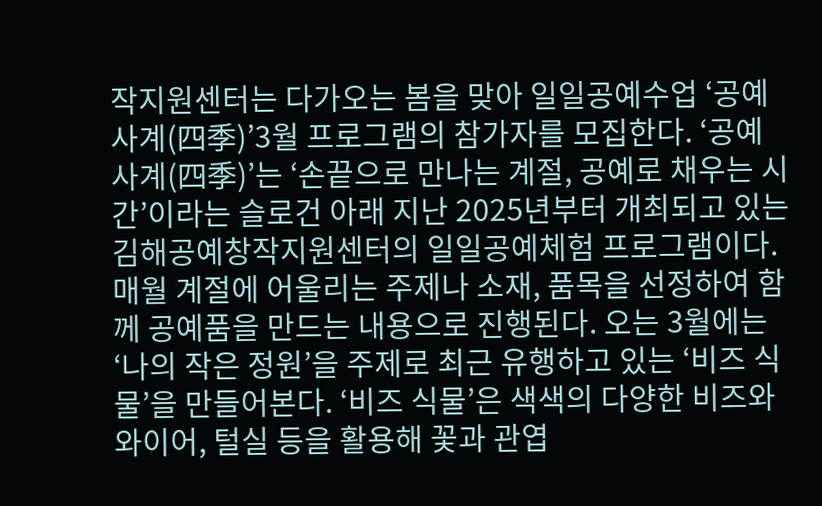작지원센터는 다가오는 봄을 맞아 일일공예수업 ‘공예사계(四季)’3월 프로그램의 참가자를 모집한다. ‘공예사계(四季)’는 ‘손끝으로 만나는 계절, 공예로 채우는 시간’이라는 슬로건 아래 지난 2025년부터 개최되고 있는 김해공예창작지원센터의 일일공예체험 프로그램이다. 매월 계절에 어울리는 주제나 소재, 품목을 선정하여 함께 공예품을 만드는 내용으로 진행된다. 오는 3월에는 ‘나의 작은 정원’을 주제로 최근 유행하고 있는 ‘비즈 식물’을 만들어본다. ‘비즈 식물’은 색색의 다양한 비즈와 와이어, 털실 등을 활용해 꽃과 관엽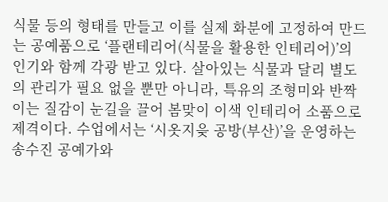식물 등의 형태를 만들고 이를 실제 화분에 고정하여 만드는 공예품으로 ‘플랜테리어(식물을 활용한 인테리어)’의 인기와 함께 각광 받고 있다. 살아있는 식물과 달리 별도의 관리가 필요 없을 뿐만 아니라, 특유의 조형미와 반짝이는 질감이 눈길을 끌어 봄맞이 이색 인테리어 소품으로 제격이다. 수업에서는 ‘시옷지읒 공방(부산)’을 운영하는 송수진 공예가와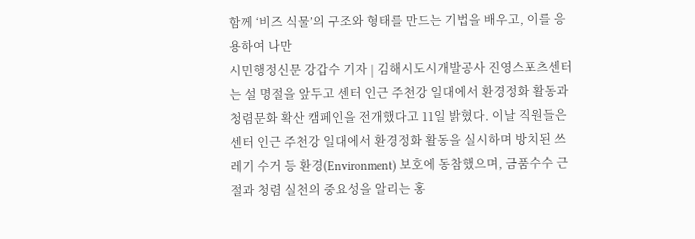함께 ‘비즈 식물’의 구조와 형태를 만드는 기법을 배우고, 이를 응용하여 나만
시민행정신문 강갑수 기자 | 김해시도시개발공사 진영스포츠센터는 설 명절을 앞두고 센터 인근 주천강 일대에서 환경정화 활동과 청렴문화 확산 캠페인을 전개했다고 11일 밝혔다. 이날 직원들은 센터 인근 주천강 일대에서 환경정화 활동을 실시하며 방치된 쓰레기 수거 등 환경(Environment) 보호에 동참했으며, 금품수수 근절과 청렴 실천의 중요성을 알리는 홍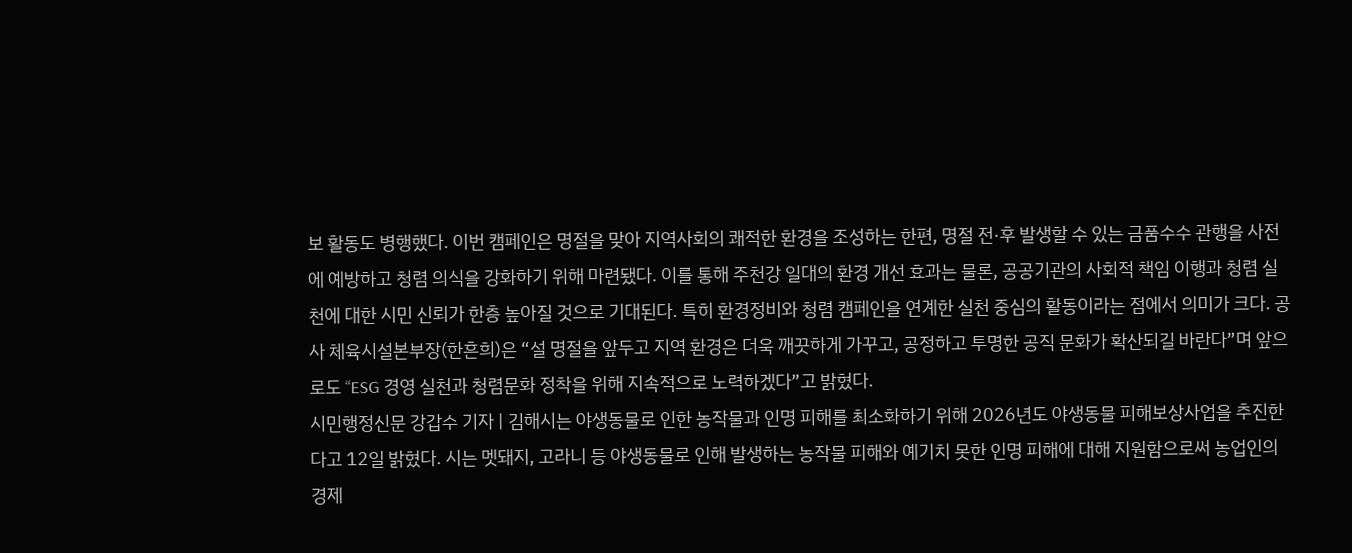보 활동도 병행했다. 이번 캠페인은 명절을 맞아 지역사회의 쾌적한 환경을 조성하는 한편, 명절 전·후 발생할 수 있는 금품수수 관행을 사전에 예방하고 청렴 의식을 강화하기 위해 마련됐다. 이를 통해 주천강 일대의 환경 개선 효과는 물론, 공공기관의 사회적 책임 이행과 청렴 실천에 대한 시민 신뢰가 한층 높아질 것으로 기대된다. 특히 환경정비와 청렴 캠페인을 연계한 실천 중심의 활동이라는 점에서 의미가 크다. 공사 체육시설본부장(한흔희)은 “설 명절을 앞두고 지역 환경은 더욱 깨끗하게 가꾸고, 공정하고 투명한 공직 문화가 확산되길 바란다”며 앞으로도 “ESG 경영 실천과 청렴문화 정착을 위해 지속적으로 노력하겠다”고 밝혔다.
시민행정신문 강갑수 기자 | 김해시는 야생동물로 인한 농작물과 인명 피해를 최소화하기 위해 2026년도 야생동물 피해보상사업을 추진한다고 12일 밝혔다. 시는 멧돼지, 고라니 등 야생동물로 인해 발생하는 농작물 피해와 예기치 못한 인명 피해에 대해 지원함으로써 농업인의 경제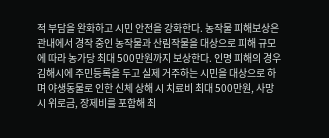적 부담을 완화하고 시민 안전을 강화한다. 농작물 피해보상은 관내에서 경작 중인 농작물과 산림작물을 대상으로 피해 규모에 따라 농가당 최대 500만원까지 보상한다. 인명 피해의 경우 김해시에 주민등록을 두고 실제 거주하는 시민을 대상으로 하며 야생동물로 인한 신체 상해 시 치료비 최대 500만원, 사망 시 위로금, 장제비를 포함해 최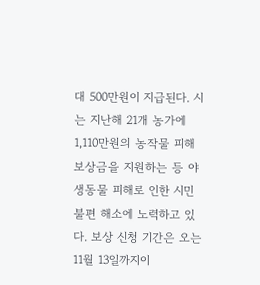대 500만원이 지급된다. 시는 지난해 21개 농가에 1,110만원의 농작물 피해보상금을 지원하는 등 야생동물 피해로 인한 시민 불편 해소에 노력하고 있다. 보상 신청 기간은 오는 11월 13일까지이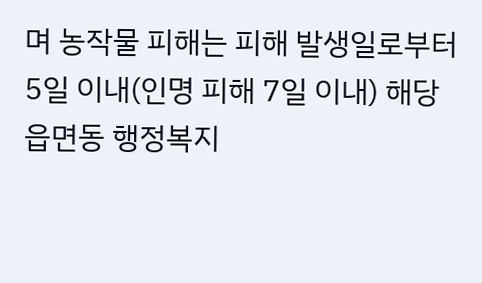며 농작물 피해는 피해 발생일로부터 5일 이내(인명 피해 7일 이내) 해당 읍면동 행정복지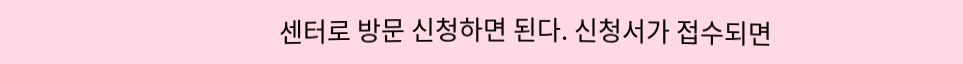센터로 방문 신청하면 된다. 신청서가 접수되면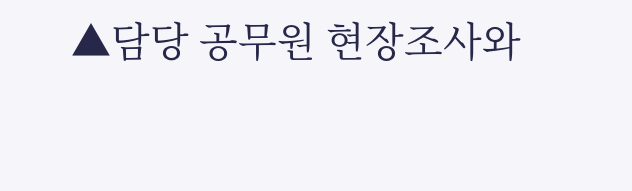▲담당 공무원 현장조사와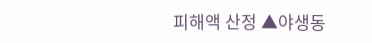피해액 산정 ▲야생동